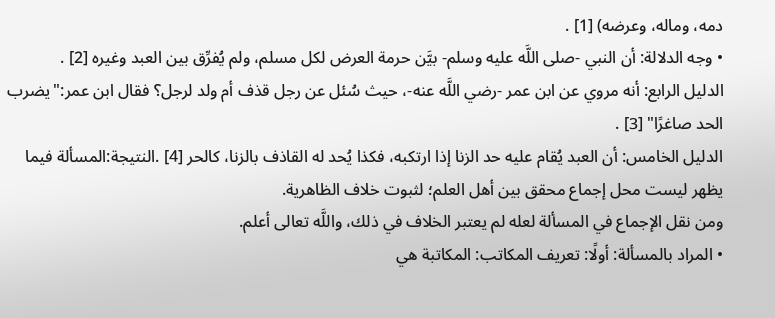دمه، وماله، وعرضه) [1] .
• وجه الدلالة: أن النبي -صلى اللَّه عليه وسلم- بيَّن حرمة العرض لكل مسلم، ولم يُفرِّق بين العبد وغيره [2] .
الدليل الرابع: أنه مروي عن ابن عمر -رضي اللَّه عنه-، حيث سُئل عن رجل قذف أم ولد لرجل؟ فقال ابن عمر:"يضرب الحد صاغرًا" [3] .
الدليل الخامس: أن العبد يُقام عليه حد الزنا إذا ارتكبه، فكذا يُحد له القاذف بالزنا، كالحر [4] .النتيجة:المسألة فيما يظهر ليست محل إجماع محقق بين أهل العلم؛ لثبوت خلاف الظاهرية.
ومن نقل الإجماع في المسألة لعله لم يعتبر الخلاف في ذلك، واللَّه تعالى أعلم.
• المراد بالمسألة: أولًا: تعريف المكاتب: المكاتبة هي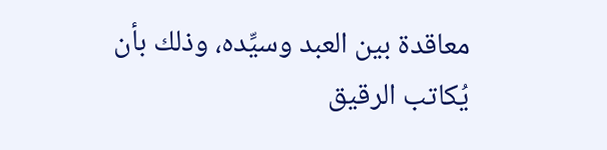معاقدة بين العبد وسيِّده، وذلك بأن يُكاتب الرقيق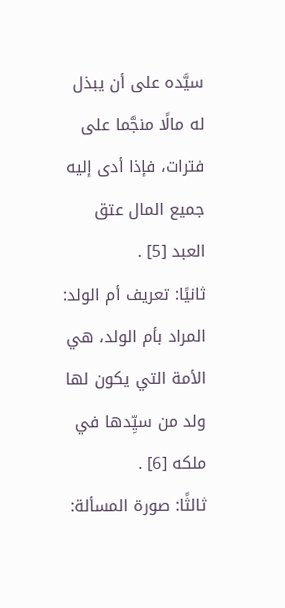سيَّده على أن يبذل له مالًا منجَّما على فترات، فإذا أدى إليه جميع المال عتق العبد [5] .
ثانيًا: تعريف أم الولد: المراد بأم الولد، هي الأمة التي يكون لها ولد من سيِّدها في ملكه [6] .
ثالثًا: صورة المسألة: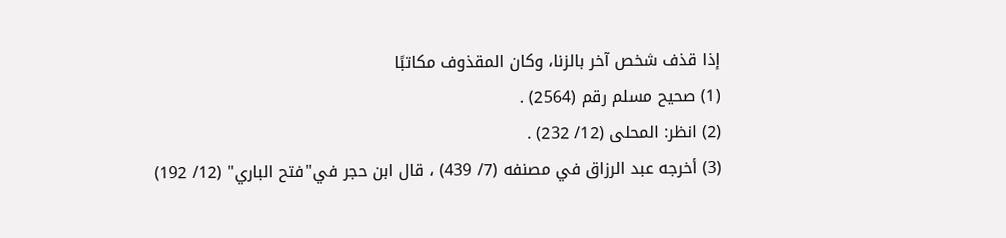إذا قذف شخص آخر بالزنا، وكان المقذوف مكاتبًا
(1) صحيح مسلم رقم (2564) .
(2) انظر: المحلى (12/ 232) .
(3) أخرجه عبد الرزاق في مصنفه (7/ 439) ، قال ابن حجر في"فتح الباري" (12/ 192)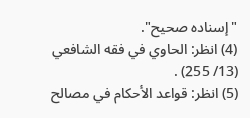"إسناده صحيح".
(4) انظر: الحاوي في فقه الشافعي (13/ 255) .
(5) انظر: قواعد الأحكام في مصالح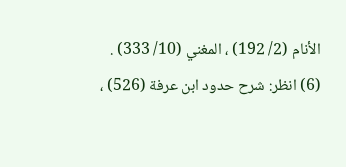الأنام (2/ 192) ، المغني (10/ 333) .
(6) انظر: شرح حدود ابن عرفة (526) ،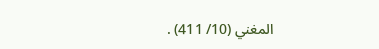المغني (10/ 411) .